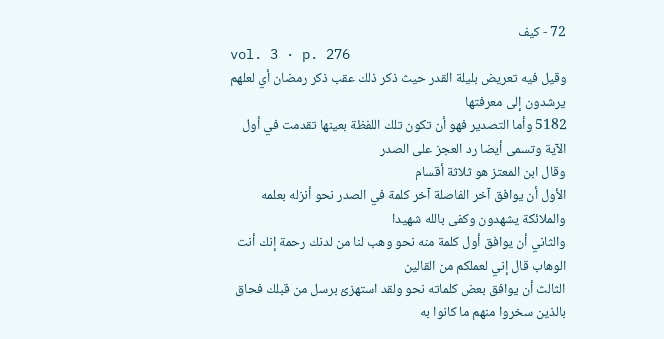72 - كيف
vol. 3 · p. 276
وقيل فيه تعريض بليلة القدر حيث ذكر ذلك عقب ذكر رمضان أي لعلهم يرشدون إلى معرفتها
5182 وأما التصدير فهو أن تكون تلك اللفظة بعينها تقدمت في أول الآية وتسمى أيضا رد العجز على الصدر
وقال ابن المعتز هو ثلاثة أقسام
الأول أن يوافق آخر الفاصلة آخر كلمة في الصدر نحو أنزله بعلمه والملائكة يشهدون وكفى بالله شهيدا
والثاني أن يوافق أول كلمة منه نحو وهب لنا من لدنك رحمة إنك أنت الوهاب قال إني لعملكم من القالين
الثالث أن يوافق بعض كلماته نحو ولقد استهزئ برسل من قبلك فحاق بالذين سخروا منهم ما كانوا به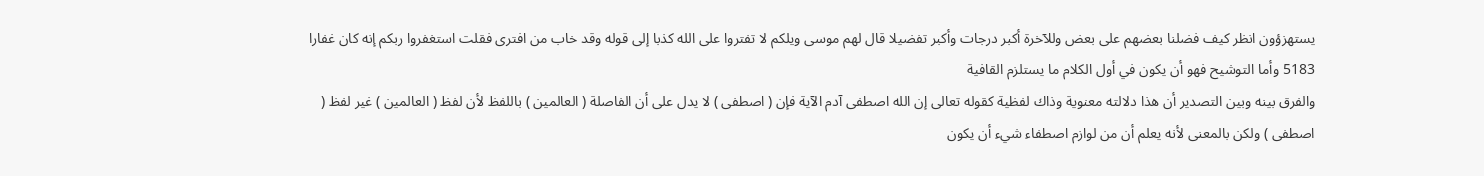يستهزؤون انظر كيف فضلنا بعضهم على بعض وللآخرة أكبر درجات وأكبر تفضيلا قال لهم موسى ويلكم لا تفتروا على الله كذبا إلى قوله وقد خاب من افترى فقلت استغفروا ربكم إنه كان غفارا
5183 وأما التوشيح فهو أن يكون في أول الكلام ما يستلزم القافية
والفرق بينه وبين التصدير أن هذا دلالته معنوية وذاك لفظية كقوله تعالى إن الله اصطفى آدم الآية فإن ( اصطفى ) لا يدل على أن الفاصلة ( العالمين ) باللفظ لأن لفظ ( العالمين ) غير لفظ ( اصطفى ) ولكن بالمعنى لأنه يعلم أن من لوازم اصطفاء شيء أن يكون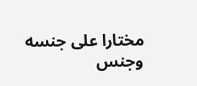مختارا على جنسه وجنس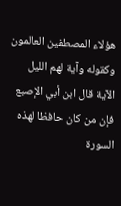هؤلاء المصطفين العالمون
وكقوله وآية لهم الليل الآية قال ابن أبي الإصبع فإن من كان حافظا لهذه السورة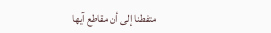متفطنا إلى أن مقاطع آيها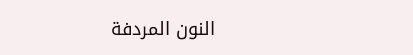النون المردفة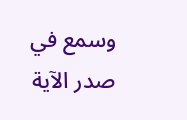وسمع في صدر الآية